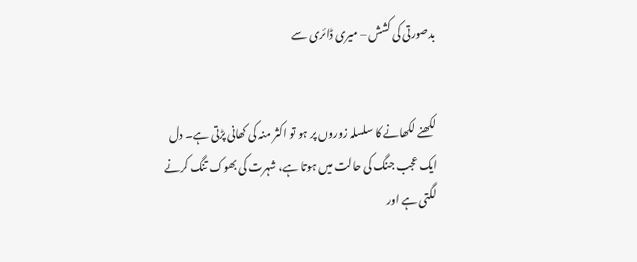بدصورتی کی کشش – میری ڈائری سے


لکھنے لکھانے کا سلسلہ زوروں پر ہو تو اکثر منہ کی کھانی پڑتی ہے۔ دل ایک عجب جنگ کی حالت میں ہوتا ہے، شہرت کی بھوک تنگ کرنے لگتی ہے اور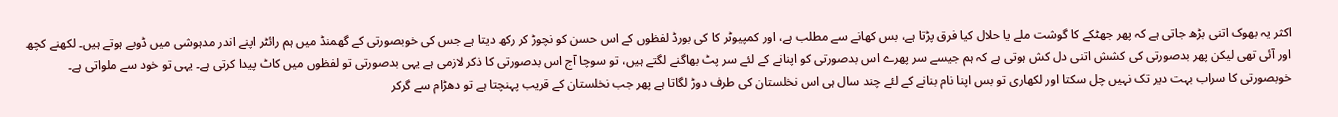اکثر یہ بھوک اتنی بڑھ جاتی ہے کہ پھر جھٹکے کا گوشت ملے یا حلال کیا فرق پڑتا ہے، بس کھانے سے مطلب ہے، اور کمپیوٹر کا کی بورڈ لفظوں کے اس حسن کو نچوڑ کر رکھ دیتا ہے جس کی خوبصورتی کے گھمنڈ میں ہم رائٹر اپنے اندر مدہوشی میں ڈوبے ہوتے ہیں۔ لکھنے کچھ اور آئی تھی لیکن پھر بدصورتی کی کشش اتنی دل کش ہوتی ہے کہ ہم جیسے سر پھرے اس بدصورتی کو اپنانے کے لئے سر پٹ بھاگنے لگتے ہیں، تو سوچا آج اس بدصورتی کا ذکر لازمی ہے یہی بدصورتی تو لفظوں میں کاٹ پیدا کرتی ہے۔ یہی تو خود سے ملواتی ہے۔
خوبصورتی کا سراب بہت دیر تک نہیں چل سکتا اور لکھاری تو بس اپنا نام بنانے کے لئے چند سال ہی اس نخلستان کی طرف دوڑ لگاتا ہے پھر جب نخلستان کے قریب پہنچتا ہے تو دھڑام سے گرکر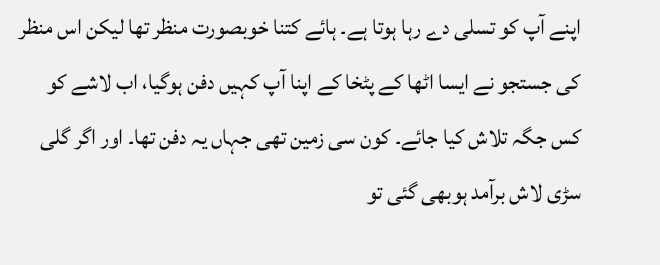اپنے آپ کو تسلی دے رہا ہوتا ہے۔ ہائے کتنا خوبصورت منظر تھا لیکن اس منظر کی جستجو نے ایسا اٹھا کے پٹخا کے اپنا آپ کہیں دفن ہوگیا، اب لاشے کو کس جگہ تلاش کیا جائے۔ کون سی زمین تھی جہاں یہ دفن تھا۔ اور اگر گلی سڑی لاش برآمد ہوبھی گئی تو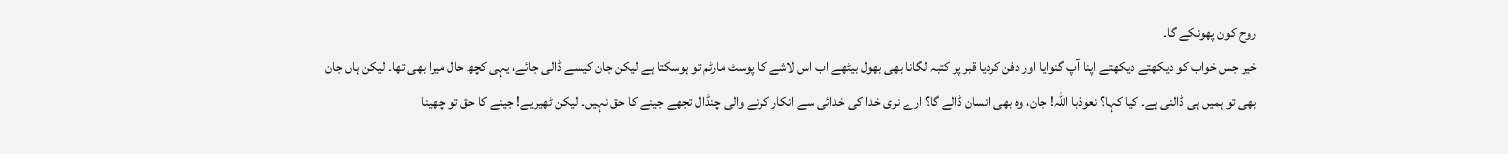روح کون پھونکے گا۔
خیر جس خواب کو دیکھتے دیکھتے اپنا آپ گنوایا اور دفن کردیا قبر پر کتبہ لگانا بھی بھول بیٹھے اب اس لاشے کا پوسٹ مارٹم تو ہوسکتا ہے لیکن جان کیسے ڈالی جائے، یہی کچھ حال میرا بھی تھا۔ لیکن ہاں جان بھی تو ہمیں ہی ڈالنی ہے۔ کیا کہا؟ نعوذبا اللہ! جان، وہ بھی انسان ڈالے گا؟ ارے نری خدا کی خدائی سے انکار کرنے والی چنڈال تجھے جینے کا حق نہیں۔ لیکن ٹھیریے! جینے کا حق تو چھینا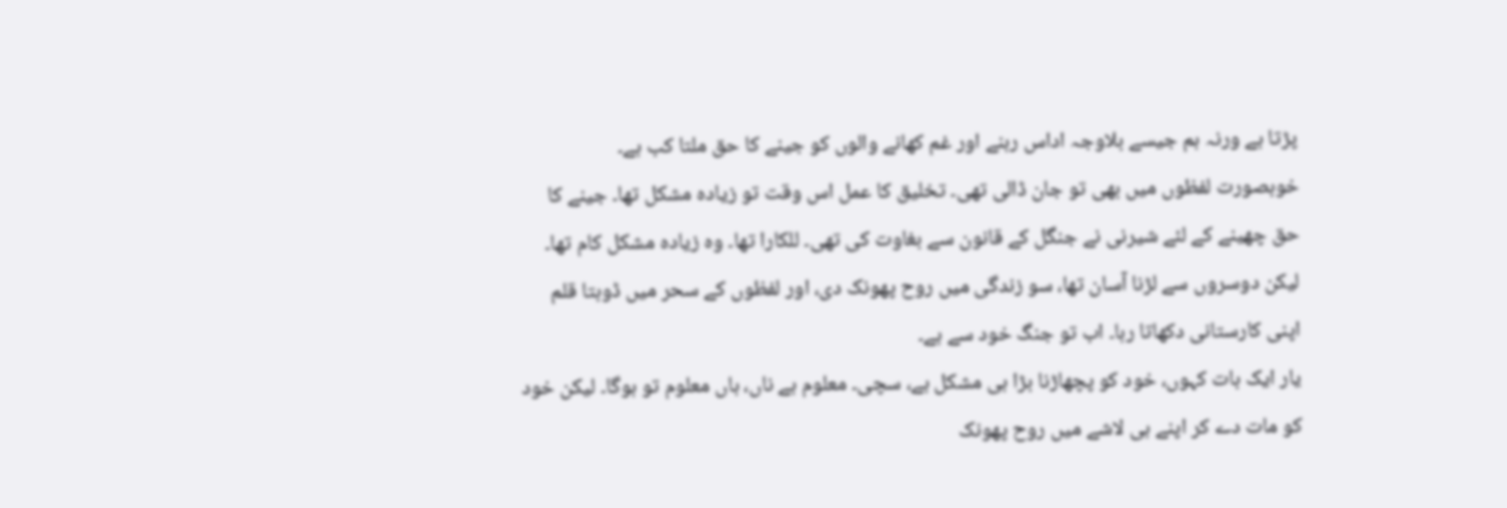پڑتا ہے ورنہ ہم جیسے بلاوجہ اداس رہنے اور غم کھانے والوں کو جینے کا حق ملتا کب ہے۔
خوبصورت لفظوں میں بھی تو جان ڈالی تھی۔ تخلیق کا عمل اس وقت تو زیادہ مشکل تھا۔ جینے کا حق چھینے کے لئے شیرنی نے جنگل کے قانون سے بغاوت کی تھی۔ للکارا تھا۔ وہ زیادہ مشکل کام تھا۔ لیکن دوسروں سے لڑنا آسان تھا، سو زندگی میں روح پھونک دی، اور لفظوں کے سحر میں ڈوبتا قلم اپنی کارستانی دکھاتا رہا۔ اب تو جنگ خود سے ہے۔
یار ایک بات کہوں، خود کو پچھاڑنا بڑا ہی مشکل ہے، سچی۔ معلوم ہے ناں، ہاں معلوم تو ہوگا۔ لیکن خود کو مات دے کر اپنے ہی لاشے میں روح پھونک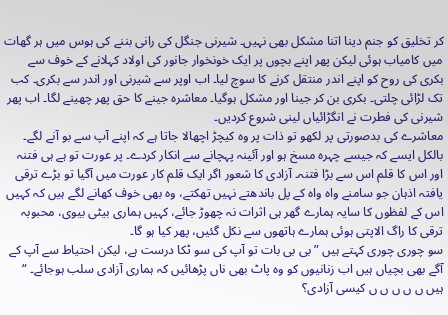کر تخلیق کو جنم دینا اتنا مشکل بھی نہیں۔ شیرنی جنگل کی رانی بننے کی ہوس میں ہر گھات میں کامیاب ہوئی لیکن پھر اپنے بچوں پر ایک خونخوار جانور کی اولاد کہلانے کے خوف سے بکری کی روح کو اپنے اندر منتقل کرنے کا سوچ لیا۔ اب اوپر سے شیرنی اور اندر سے بکری۔ کب تک لڑائی چلتی۔ بکری بن کر جینا اور مشکل ہوگیا۔ معاشرہ جینے کا حق پھر چھینے لگا۔ اب پھر شیرنی کی فطرت نے انگڑائیاں لینی شروع کردیں۔
معاشرے کی بدصورتی پر لکھو تو ذات پر وہ کیچڑ اچھالا جاتا ہے کہ اپنے آپ سے بو آنے لگے۔ بالکل ایسے کہ جیسے چہرہ مسخ ہو اور آئینہ پہچانے سے انکار کردے۔ پر عورت تو ہے ہی فتنہ اور اس کا قلم اس سے بڑا فتنہ۔ آزادی کا شعور اگر ایک قلم کار عورت میں آگیا تو بڑے ترقی یافتہ اذہان جو سامنے واہ واہ کے پل باندھتے نہیں تھکتے، وہ بھی خوف کھانے لگے ہیں کہ کہیں اس کے لفظوں کا سایہ ہمارے گھر ہی اثرات نہ چھوڑ جائے، کہیں ہماری بیٹی بیوی، محبوبہ ترقی کا راگ الاپتی ہوئی ہمارے ہاتھوں سے نکل گئیں، پھر کیا ہو گا۔
سو چوری چوری کہتے ہیں ”بی بی بات تو آپ کی سو ٹکا درست ہے، لیکن احتیاط سے آپ کے آگے بھی بچیاں ہیں اب زنانیوں کو وہ پاٹ بھی ناں پڑھائیں کہ ہماری آزادی سلب ہوجائے۔ “
ہیں ں ں ں ں ں کیسی آزادی؟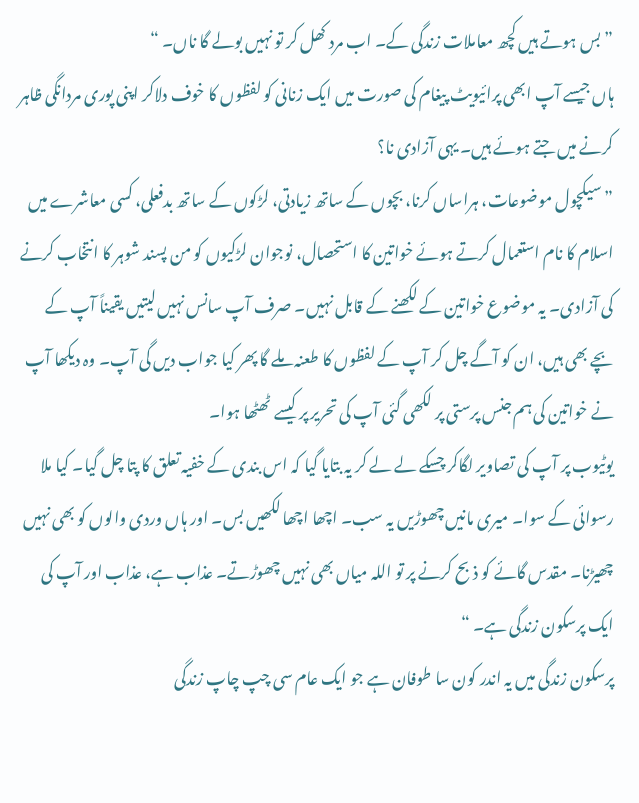”بس ہوتے ہیں کچھ معاملات زندگی کے۔ اب مرد کھل کر تو نہیں بولے گا ناں۔ “
ہاں جیسے آپ ابھی پرائیویٹ پیغام کی صورت میں ایک زنانی کو لفظوں کا خوف دلاکر اپنی پوری مردانگی ظاہر کرنے میں جتے ہوئے ہیں۔ یہی آزادی نا؟
”سیکچول موضوعات، ہراساں کرنا، بچوں کے ساتھ زیادتی، لڑکوں کے ساتھ بدفعلی، کسی معاشرے میں اسلام کا نام استعمال کرتے ہوئے خواتین کا استحصال، نوجوان لڑکیوں کو من پسند شوہر کا انتخاب کرنے کی آزادی۔ یہ موضوع خواتین کے لکھنے کے قابل نہیں۔ صرف آپ سانس نہیں لیتیں یقیناً آپ کے بچے بھی ہیں، ان کو آگے چل کر آپ کے لفظوں کا طعنہ ملے گا پھر کیا جواب دیں گی آپ۔ وہ دیکھا آپ نے خواتین کی ہم جنس پرستی پر لکھی گئی آپ کی تحریر پر کیسے ٹھٹھا ہوا۔
یوٹیوب پر آپ کی تصاویر لگاکر چسکے لے لے کر یہ بتایا گیا کہ اس بندی کے خفیہ تعلق کا پتا چل گیا۔ کیا ملا رسوائی کے سوا۔ میری مانیں چھوڑیں یہ سب۔ اچھا اچھا لکھیں بس۔ اور ہاں وردی والوں کو بھی نہیں چھیڑنا۔ مقدس گائے کو ذبح کرنے پر تو اللہ میاں بھی نہیں چھوڑتے۔ عذاب ہے، عذاب اور آپ کی ایک پرسکون زندگی ہے۔ “
پرسکون زندگی میں یہ اندر کون سا طوفان ہے جو ایک عام سی چپ چاپ زندگی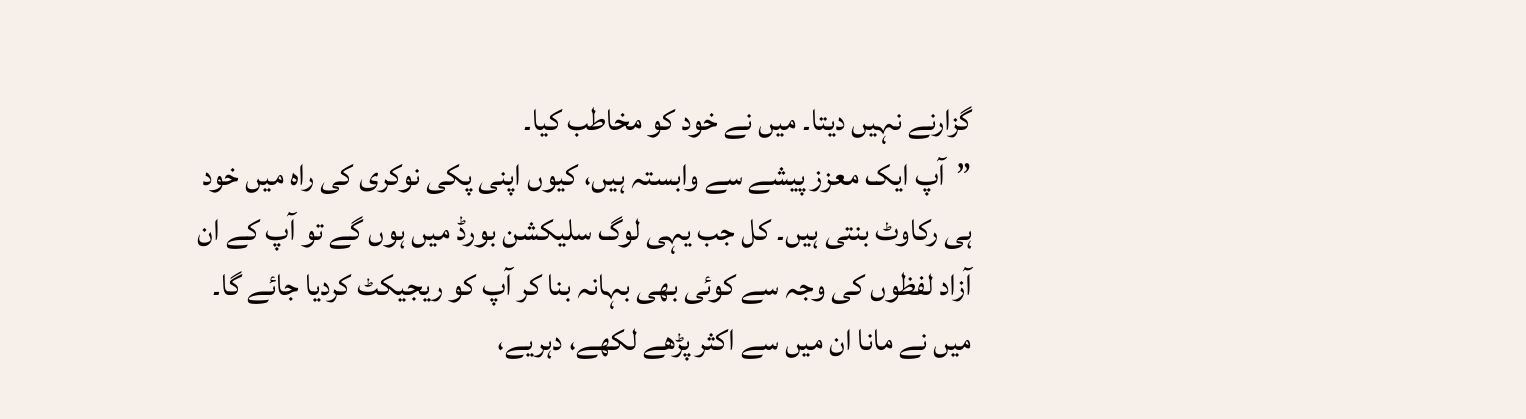گزارنے نہیں دیتا۔ میں نے خود کو مخاطب کیا۔
”آپ ایک معزز پیشے سے وابستہ ہیں، کیوں اپنی پکی نوکری کی راہ میں خود ہی رکاوٹ بنتی ہیں۔ کل جب یہی لوگ سلیکشن بورڈ میں ہوں گے تو آپ کے ان آزاد لفظوں کی وجہ سے کوئی بھی بہانہ بنا کر آپ کو ریجیکٹ کردیا جائے گا۔ میں نے مانا ان میں سے اکثر پڑھے لکھے، دہریے،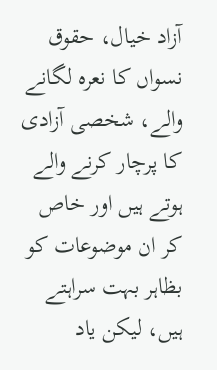آزاد خیال، حقوق نسواں کا نعرہ لگانے والے، شخصی آزادی کا پرچار کرنے والے ہوتے ہیں اور خاص کر ان موضوعات کو بظاہر بہت سراہتے ہیں، لیکن یاد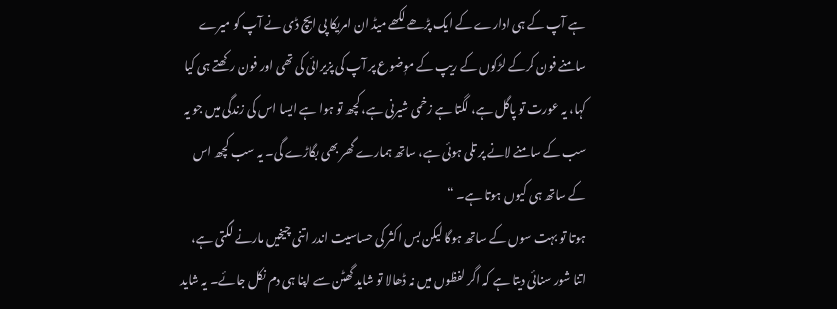ہے آپ کے ہی ادارے کے ایک پڑھے لکھے میڈ ان امریکا پی ایچ ڈی نے آپ کو میرے سامنے فون کرکے لڑکوں کے ریپ کے موٖضوع پر آپ کی پزیرائی کی تھی اور فون رکھتے ہی کیا کہا، یہ عورت تو پاگل ہے، لگتا ہے زخمی شیرنی ہے، کچھ تو ہوا ہے ایسا اس کی زندگی میں جو یہ سب کے سامنے لانے پر تلی ہوئی ہے، ساتھ ہمارے گھر بھی بگاڑے گی۔ یہ سب کچھ اس کے ساتھ ہی کیوں ہوتا ہے۔ “
ہوتا تو بہت سوں کے ساتھ ہوگا لیکن بس اکثر کی حساسیت اندر اتنی چیخیں مارنے لگتی ہے، اتنا شور سنائی دیتا ہے کہ اگر لفظوں میں نہ ڈھالا تو شاید گھٹن سے اپنا ہی دم نکل جائے۔ یہ شاید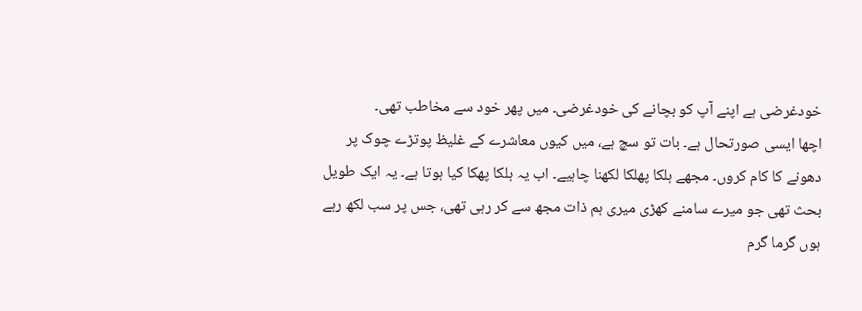خودغرضی ہے اپنے آپ کو بچانے کی خودغرضی۔ میں پھر خود سے مخاطب تھی۔
اچھا ایسی صورتحال ہے۔ بات تو سچ ہے، میں کیوں معاشرے کے غلیظ پوتڑے چوک پر دھونے کا کام کروں۔ مجھے ہلکا پھلکا لکھنا چاہیے۔ اب یہ ہلکا پھکا کیا ہوتا ہے۔ یہ ایک طویل بحث تھی جو میرے سامنے کھڑی میری ہم ذات مجھ سے کر رہی تھی، جس پر سب لکھ رہے ہوں گرما گرم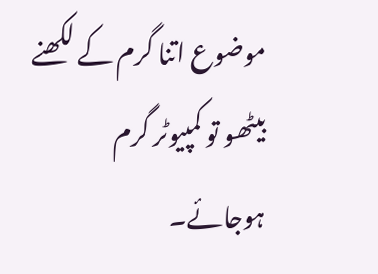موضوع اتنا گرم کے لکھنے بیٹھو تو کمپیوٹر گرم ہوجائے۔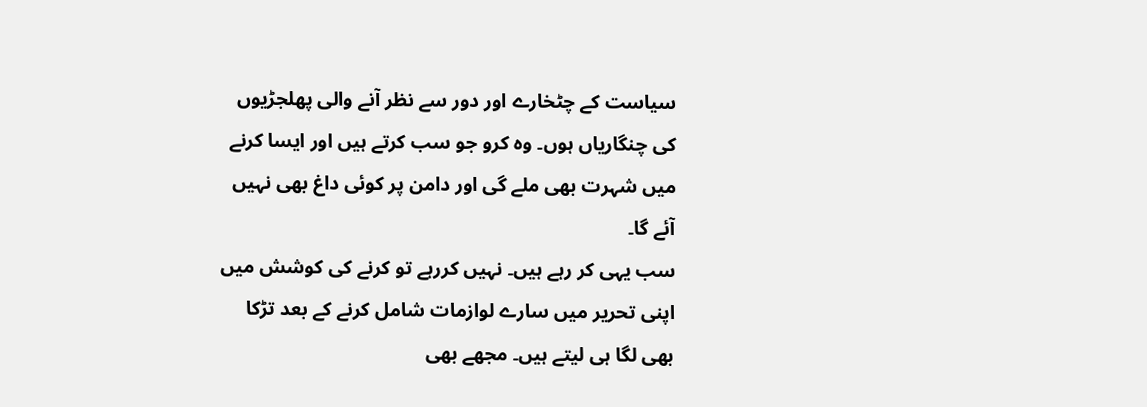سیاست کے چٹخارے اور دور سے نظر آنے والی پھلجڑیوں کی چنگاریاں ہوں۔ وہ کرو جو سب کرتے ہیں اور ایسا کرنے میں شہرت بھی ملے گی اور دامن پر کوئی داغ بھی نہیں آئے گا۔
سب یہی کر رہے ہیں۔ نہیں کررہے تو کرنے کی کوشش میں اپنی تحریر میں سارے لوازمات شامل کرنے کے بعد تڑکا بھی لگا ہی لیتے ہیں۔ مجھے بھی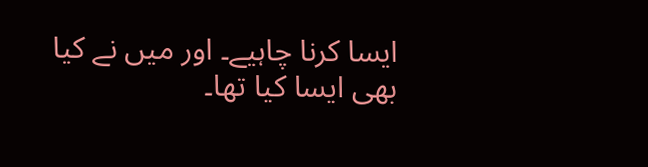ایسا کرنا چاہیے۔ اور میں نے کیا بھی ایسا کیا تھا۔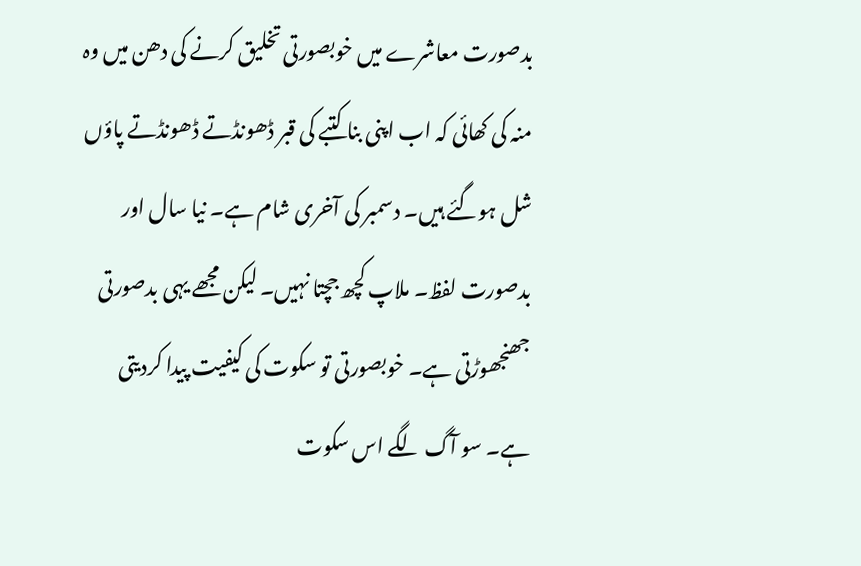بدصورت معاشرے میں خوبصورتی تخلیق کرنے کی دھن میں وہ منہ کی کھائی کہ اب اپنی بنا کتبے کی قبر ڈھونڈتے ڈھونڈتے پاؤں شل ہوگئے ہیں۔ دسمبر کی آخری شام ہے۔ نیا سال اور بدصورت لفظ۔ ملاپ کچھ جچتا نہیں۔ لیکن مجھے یہی بدصورتی جھنجھوڑتی ہے۔ خوبصورتی تو سکوت کی کیفیت پیدا کردیتی ہے۔ سو آگ لگے اس سکوت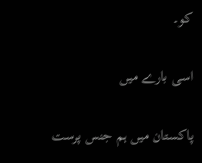کو۔

اسی بارے میں

پاکستان میں ہم جنس پرست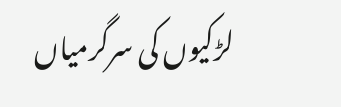لڑکیوں کی سرگرمیاں